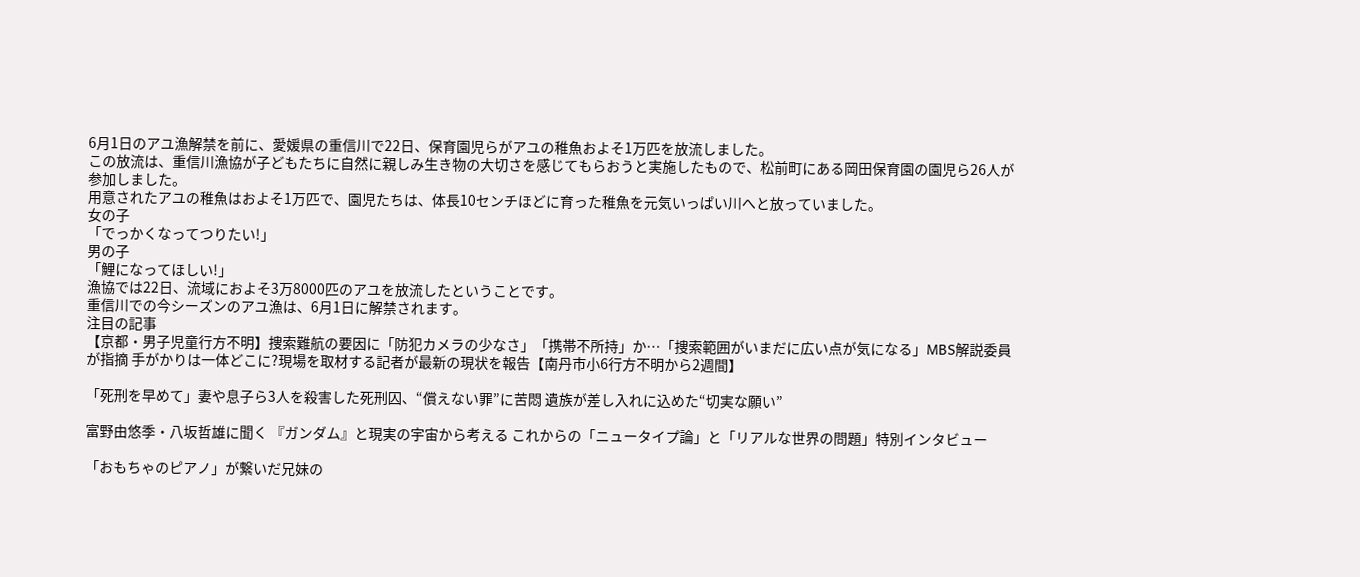6月1日のアユ漁解禁を前に、愛媛県の重信川で22日、保育園児らがアユの稚魚およそ1万匹を放流しました。
この放流は、重信川漁協が子どもたちに自然に親しみ生き物の大切さを感じてもらおうと実施したもので、松前町にある岡田保育園の園児ら26人が参加しました。
用意されたアユの稚魚はおよそ1万匹で、園児たちは、体長10センチほどに育った稚魚を元気いっぱい川へと放っていました。
女の子
「でっかくなってつりたい!」
男の子
「鯉になってほしい!」
漁協では22日、流域におよそ3万8000匹のアユを放流したということです。
重信川での今シーズンのアユ漁は、6月1日に解禁されます。
注目の記事
【京都・男子児童行方不明】捜索難航の要因に「防犯カメラの少なさ」「携帯不所持」か…「捜索範囲がいまだに広い点が気になる」MBS解説委員が指摘 手がかりは一体どこに?現場を取材する記者が最新の現状を報告【南丹市小6行方不明から2週間】

「死刑を早めて」妻や息子ら3人を殺害した死刑囚、“償えない罪”に苦悶 遺族が差し入れに込めた“切実な願い”

富野由悠季・八坂哲雄に聞く 『ガンダム』と現実の宇宙から考える これからの「ニュータイプ論」と「リアルな世界の問題」特別インタビュー

「おもちゃのピアノ」が繋いだ兄妹の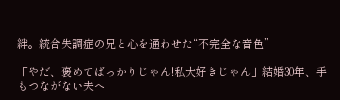絆。統合失調症の兄と心を通わせた“不完全な音色”

「やだ、褒めてばっかりじゃん!私大好きじゃん」結婚30年、手もつながない夫へ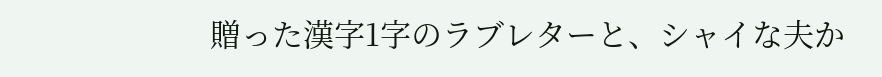贈った漢字1字のラブレターと、シャイな夫か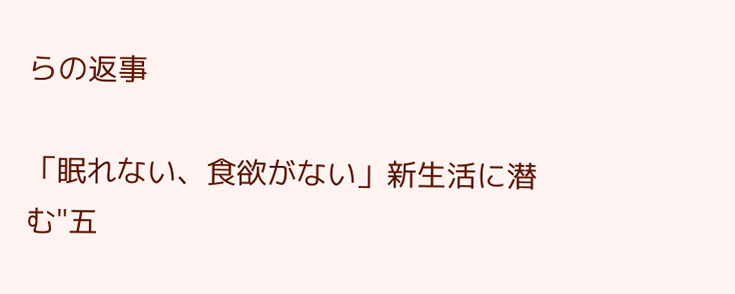らの返事

「眠れない、食欲がない」新生活に潜む"五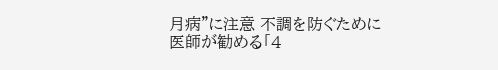月病"に注意 不調を防ぐために医師が勧める「4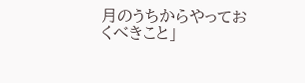月のうちからやっておくべきこと」